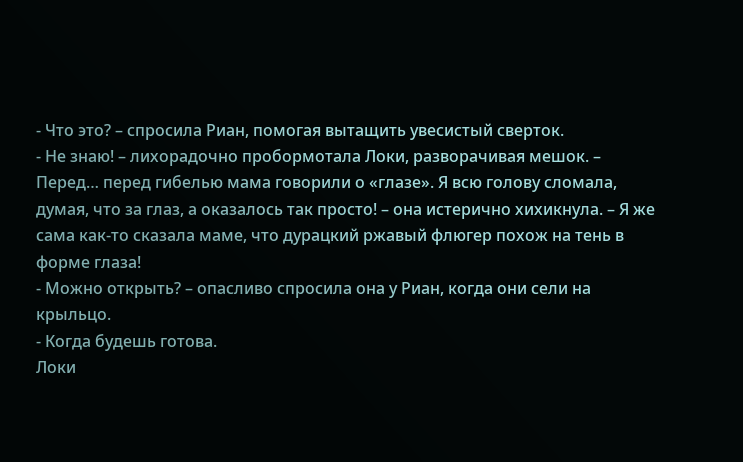- Что это? – спросила Риан, помогая вытащить увесистый сверток.
- Не знаю! – лихорадочно пробормотала Локи, разворачивая мешок. – Перед… перед гибелью мама говорили о «глазе». Я всю голову сломала, думая, что за глаз, а оказалось так просто! – она истерично хихикнула. – Я же сама как-то сказала маме, что дурацкий ржавый флюгер похож на тень в форме глаза!
- Можно открыть? – опасливо спросила она у Риан, когда они сели на крыльцо.
- Когда будешь готова.
Локи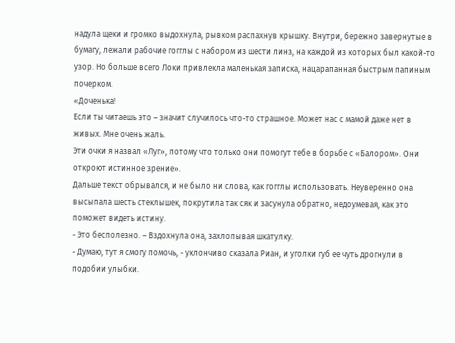надула щеки и громко выдохнула, рывком распахнув крышку. Внутри, бережно завернутые в бумагу, лежали рабочие гогглы с набором из шести линз, на каждой из которых был какой-то узор. Но больше всего Локи привлекла маленькая записка, нацарапанная быстрым папиным почерком.
«Доченька!
Если ты читаешь это – значит случилось что-то страшное. Может нас с мамой даже нет в живых. Мне очень жаль.
Эти очки я назвал «Луг», потому что только они помогут тебе в борьбе с «Балором». Они откроют истинное зрение».
Дальше текст обрывался, и не было ни слова, как гогглы использовать. Неуверенно она высыпала шесть стеклышек, покрутила так сяк и засунула обратно, недоумевая, как это поможет видеть истину.
- Это бесполезно. – Вздохнула она, захлопывая шкатулку.
- Думаю, тут я смогу помочь, - уклончиво сказала Риан, и уголки губ ее чуть дрогнули в подобии улыбки.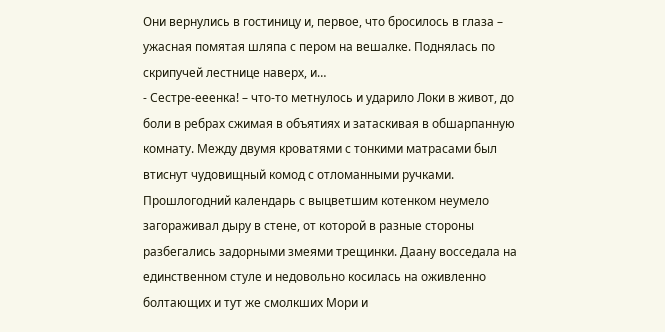Они вернулись в гостиницу и, первое, что бросилось в глаза – ужасная помятая шляпа с пером на вешалке. Поднялась по скрипучей лестнице наверх, и…
- Сестре-ееенка! – что-то метнулось и ударило Локи в живот, до боли в ребрах сжимая в объятиях и затаскивая в обшарпанную комнату. Между двумя кроватями с тонкими матрасами был втиснут чудовищный комод с отломанными ручками. Прошлогодний календарь с выцветшим котенком неумело загораживал дыру в стене, от которой в разные стороны разбегались задорными змеями трещинки. Даану восседала на единственном стуле и недовольно косилась на оживленно болтающих и тут же смолкших Мори и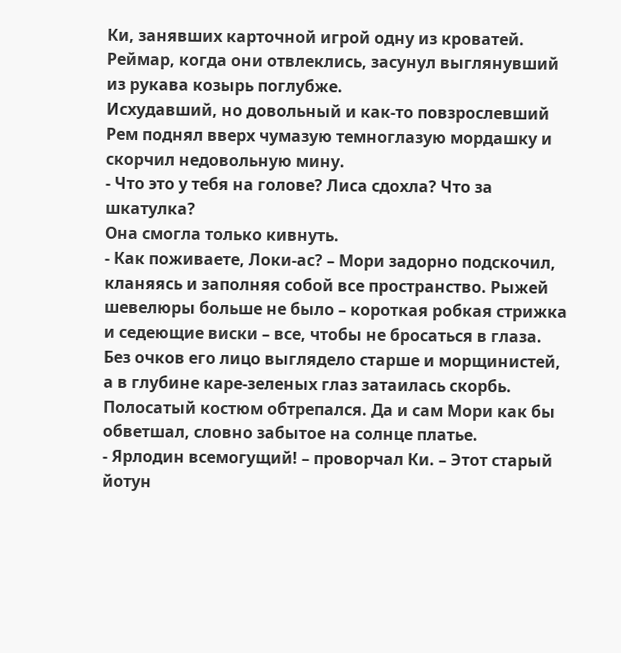Ки, занявших карточной игрой одну из кроватей. Реймар, когда они отвлеклись, засунул выглянувший из рукава козырь поглубже.
Исхудавший, но довольный и как-то повзрослевший Рем поднял вверх чумазую темноглазую мордашку и скорчил недовольную мину.
- Что это у тебя на голове? Лиса сдохла? Что за шкатулка?
Она смогла только кивнуть.
- Как поживаете, Локи-ас? – Мори задорно подскочил, кланяясь и заполняя собой все пространство. Рыжей шевелюры больше не было – короткая робкая стрижка и седеющие виски – все, чтобы не бросаться в глаза. Без очков его лицо выглядело старше и морщинистей, а в глубине каре-зеленых глаз затаилась скорбь. Полосатый костюм обтрепался. Да и сам Мори как бы обветшал, словно забытое на солнце платье.
- Ярлодин всемогущий! – проворчал Ки. – Этот старый йотун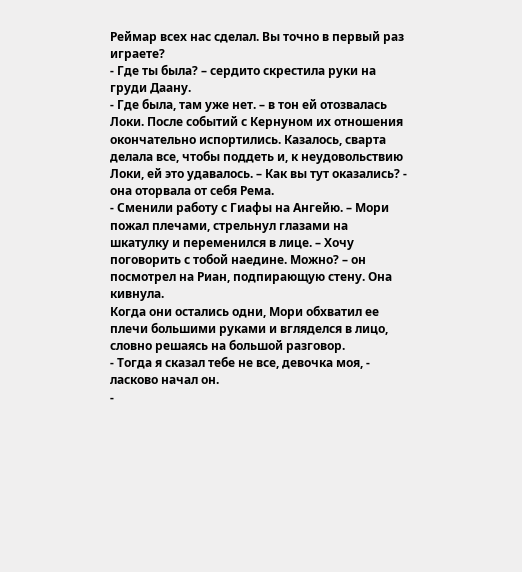Реймар всех нас сделал. Вы точно в первый раз играете?
- Где ты была? – сердито скрестила руки на груди Даану.
- Где была, там уже нет. – в тон ей отозвалась Локи. После событий с Кернуном их отношения окончательно испортились. Казалось, сварта делала все, чтобы поддеть и, к неудовольствию Локи, ей это удавалось. – Как вы тут оказались? - она оторвала от себя Рема.
- Сменили работу с Гиафы на Ангейю. – Мори пожал плечами, стрельнул глазами на шкатулку и переменился в лице. – Хочу поговорить с тобой наедине. Можно? – он посмотрел на Риан, подпирающую стену. Она кивнула.
Когда они остались одни, Мори обхватил ее плечи большими руками и вгляделся в лицо, словно решаясь на большой разговор.
- Тогда я сказал тебе не все, девочка моя, - ласково начал он.
-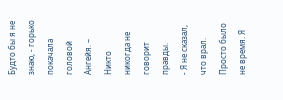Будто бы я не знаю, - горько покачала головой Ангейя. – Никто никогда не говорит правды.
- Я не сказал, что врал. Просто было не время. Я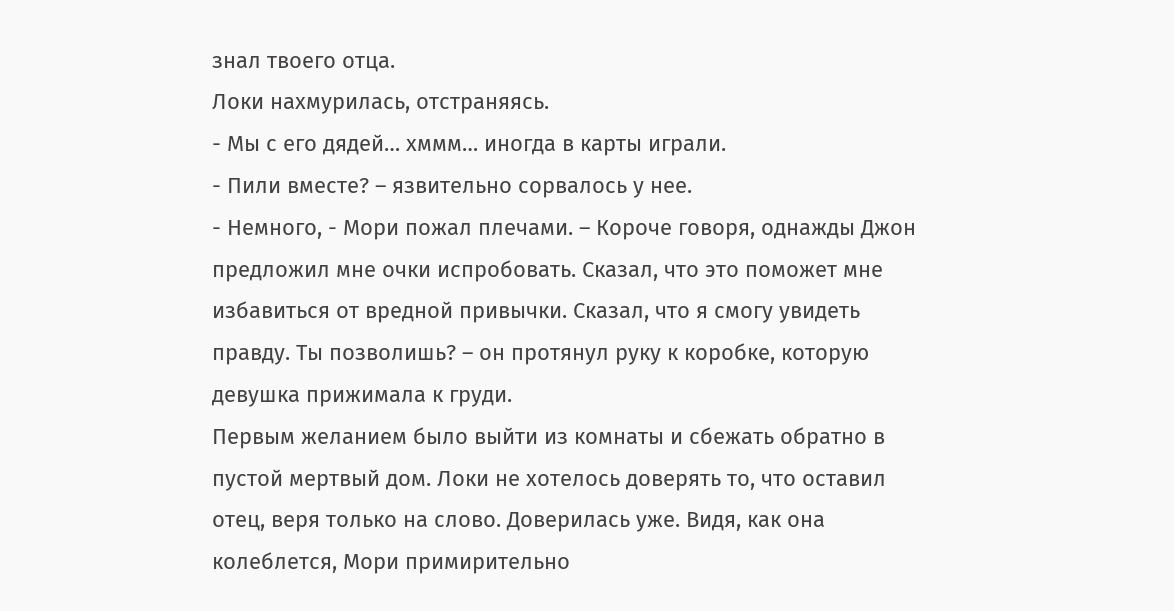знал твоего отца.
Локи нахмурилась, отстраняясь.
- Мы с его дядей… хммм… иногда в карты играли.
- Пили вместе? – язвительно сорвалось у нее.
- Немного, - Мори пожал плечами. – Короче говоря, однажды Джон предложил мне очки испробовать. Сказал, что это поможет мне избавиться от вредной привычки. Сказал, что я смогу увидеть правду. Ты позволишь? – он протянул руку к коробке, которую девушка прижимала к груди.
Первым желанием было выйти из комнаты и сбежать обратно в пустой мертвый дом. Локи не хотелось доверять то, что оставил отец, веря только на слово. Доверилась уже. Видя, как она колеблется, Мори примирительно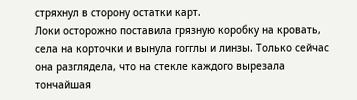стряхнул в сторону остатки карт.
Локи осторожно поставила грязную коробку на кровать, села на корточки и вынула гогглы и линзы. Только сейчас она разглядела, что на стекле каждого вырезала тончайшая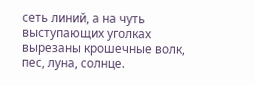сеть линий, а на чуть выступающих уголках вырезаны крошечные волк, пес, луна, солнце.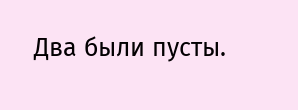Два были пусты.